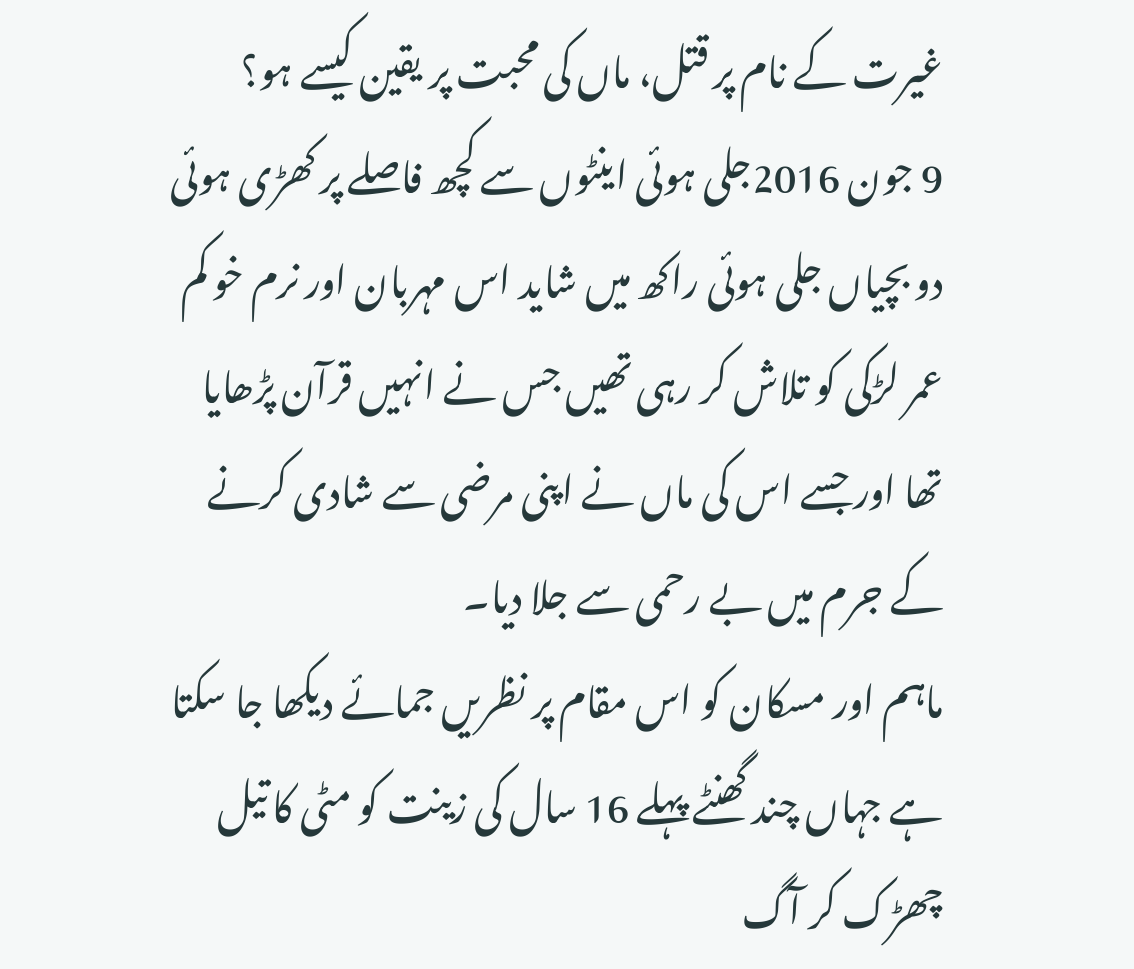غیرت کے نام پر قتل، ماں کی محبت پر یقین کیسے ہو؟
9 جون 2016جلی ہوئی اینٹوں سے کچھ فاصلے پر کھڑی ہوئی دو بچیاں جلی ہوئی راکھ میں شاید اس مہربان اور نرم خو کم عمر لڑکی کو تلاش کر رہی تھیں جس نے انہیں قرآن پڑھایا تھا اور جسے اس کی ماں نے اپنی مرضی سے شادی کرنے کے جرم میں بے رحمی سے جلا دیا۔
ماہم اور مسکان کو اس مقام پر نظریں جمائے دیکھا جا سکتا ہے جہاں چند گھنٹے پہلے 16 سال کی زینت کو مٹی کا تیل چھڑک کر آگ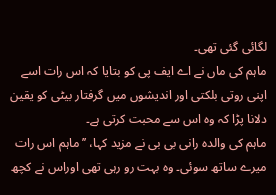لگائی گئی تھی۔
ماہم کی ماں نے اے ایف پی کو بتایا کہ اس رات اسے اپنی روتی بلکتی اور اندیشوں میں گرفتار بیٹی کو یقین دلانا پڑا کہ وہ اس سے محبت کرتی ہے۔
ماہم کی والدہ رانی بی بی نے مزید کہا، ’’ماہم اس رات میرے ساتھ سوئی۔ وہ بہت رو رہی تھی اوراس نے کچھ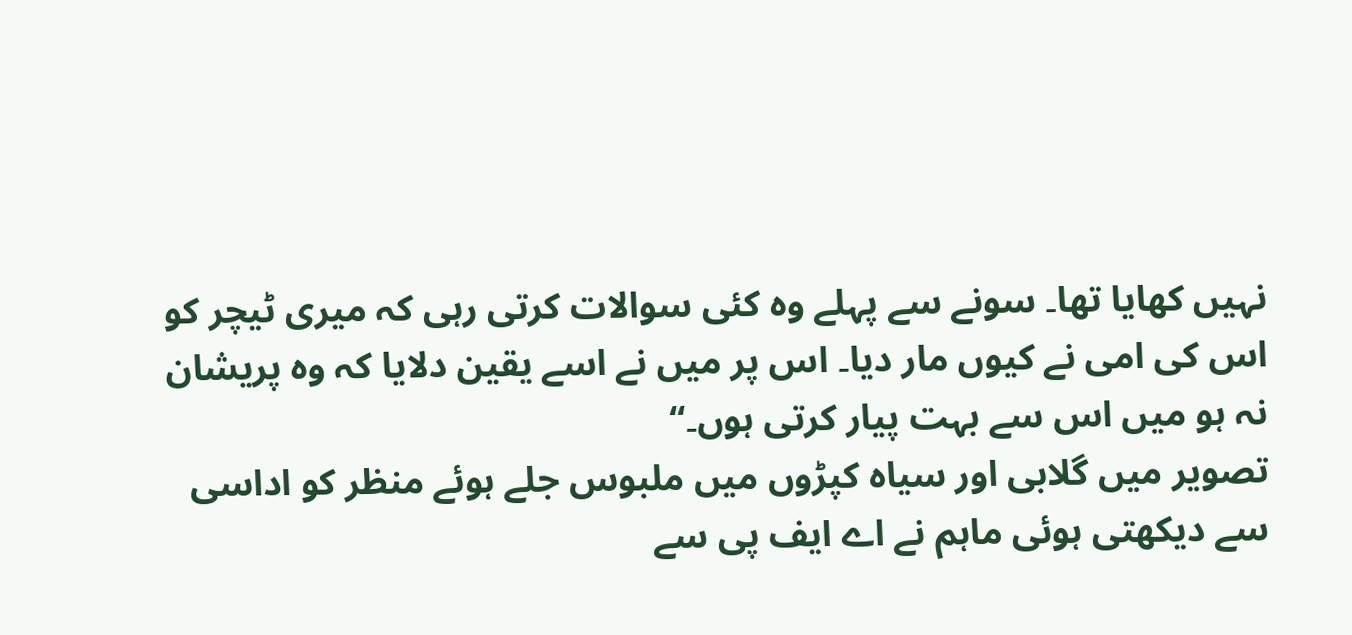نہیں کھایا تھا۔ سونے سے پہلے وہ کئی سوالات کرتی رہی کہ میری ٹیچر کو اس کی امی نے کیوں مار دیا۔ اس پر میں نے اسے یقین دلایا کہ وہ پریشان نہ ہو میں اس سے بہت پیار کرتی ہوں۔‘‘
تصویر میں گلابی اور سیاہ کپڑوں میں ملبوس جلے ہوئے منظر کو اداسی سے دیکھتی ہوئی ماہم نے اے ایف پی سے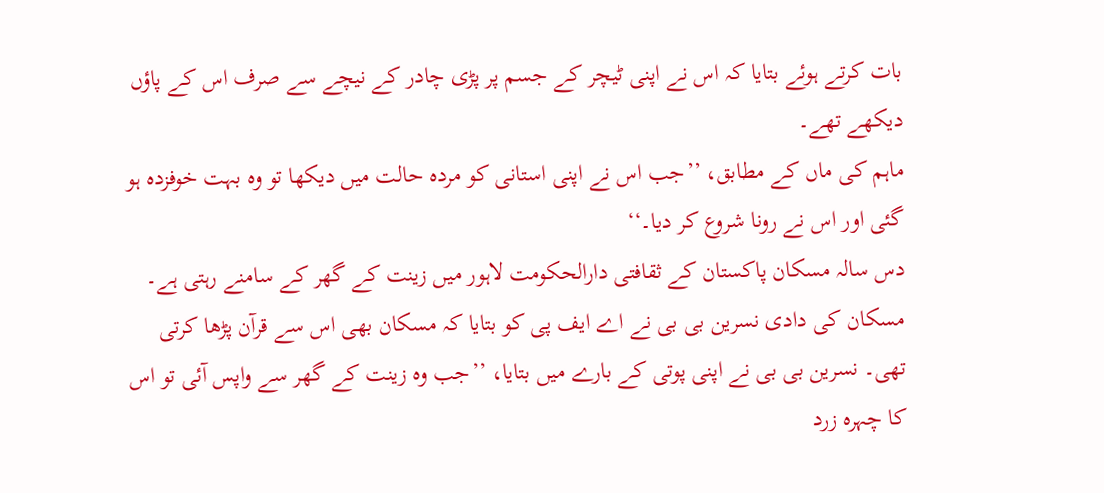بات کرتے ہوئے بتایا کہ اس نے اپنی ٹیچر کے جسم پر پڑی چادر کے نیچے سے صرف اس کے پاؤں دیکھے تھے۔
ماہم کی ماں کے مطابق، ’’جب اس نے اپنی استانی کو مردہ حالت میں دیکھا تو وہ بہت خوفزدہ ہو گئی اور اس نے رونا شروع کر دیا۔‘‘
دس سالہ مسکان پاکستان کے ثقافتی دارالحکومت لاہور میں زینت کے گھر کے سامنے رہتی ہے۔ مسکان کی دادی نسرین بی بی نے اے ایف پی کو بتایا کہ مسکان بھی اس سے قرآن پڑھا کرتی تھی۔ نسرین بی بی نے اپنی پوتی کے بارے میں بتایا، ’’جب وہ زینت کے گھر سے واپس آئی تو اس کا چہرہ زرد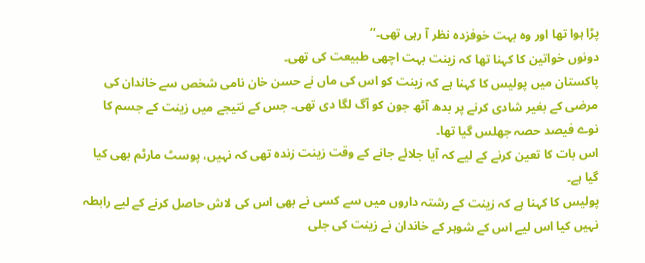پڑا ہوا تھا اور وہ بہت خوفزدہ نظر آ رہی تھی۔‘‘
دونوں خواتین کا کہنا تھا کہ زینت بہت اچھی طبیعت کی تھی۔
پاکستان میں پولیس کا کہنا ہے کہ زینت کو اس کی ماں نے حسن خان نامی شخص سے خاندان کی مرضی کے بغیر شادی کرنے پر بدھ آٹھ جون کو آگ لگا دی تھی۔ جس کے نتیجے میں زینت کے جسم کا نوے فیصد حصہ جھلس گیا تھا۔
اس بات کا تعین کرنے کے لیے کہ آیا جلائے جانے کے وقت زینت زندہ تھی کہ نہیں، پوسٹ مارٹم بھی کیا گیا ہے۔
پولیس کا کہنا ہے کہ زینت کے رشتہ داروں میں سے کسی نے بھی اس کی لاش حاصل کرنے کے لیے رابطہ نہیں کیا اس لیے اس کے شوہر کے خاندان نے زینت کی جلی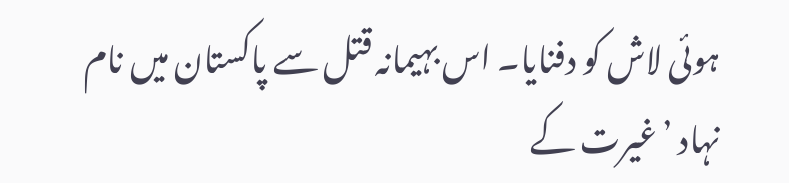ہوئی لاش کو دفنایا۔ اس بہیمانہ قتل سے پاکستان میں نام نہاد ’غیرت کے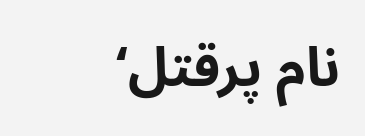نام پرقتل‘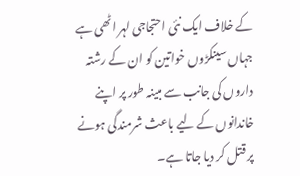کے خلاف ایک نئی احتجاجی لہر اٹھی ہے جہاں سینکڑوں خواتین کو ان کے رشتہ داروں کی جانب سے مبینہ طور پر اپنے خاندانوں کے لیے باعث شرمندگی ہونے پر قتل کر دیا جاتا ہے۔